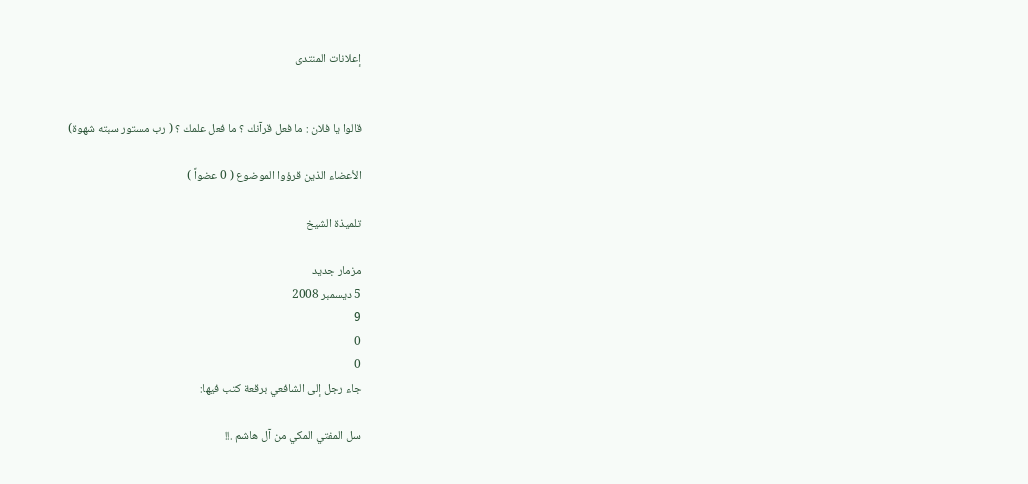إعلانات المنتدى


قالوا يا فلان : ما فعل قرآنك ؟ ما فعل علمك ؟ ( رب مستور سبته شهوة)

الأعضاء الذين قرؤوا الموضوع ( 0 عضواً )

تلميذة الشيخ

مزمار جديد
5 ديسمبر 2008
9
0
0
جاء رجل إلى الشافعي برقعة كتب فيها:

سل المفتي المكي من آل هاشم .!!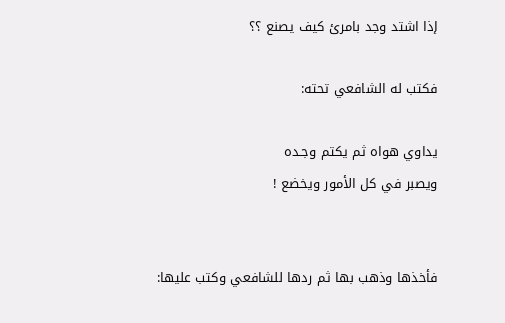إذا اشتد وجد بامرئ كيف يصنع ؟؟

فكتب له الشافعي تحته:

يداوي هواه ثم يكتم وجـده
ويصبر في كل الأمور ويخضع !


فأخذها وذهب بها ثم ردها للشافعي وكتب عليها: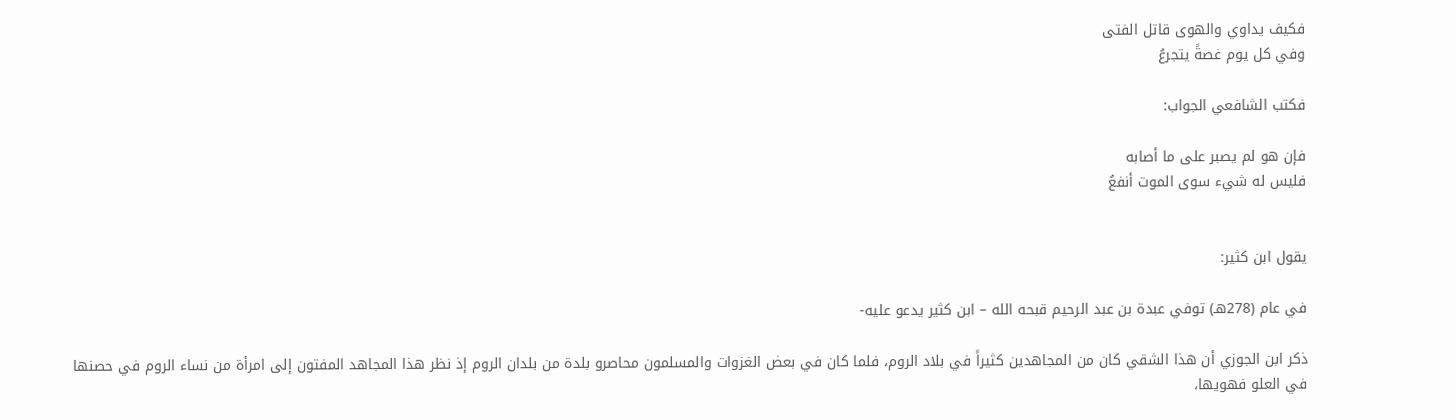فكيف يداوي والهوى قاتل الفتى
وفي كل يوم غصةً يتجرعُ

فكتب الشافعي الجواب:

فإن هو لم يصبر على ما أصابه
فليس له شيء سوى الموت أنفعُ


يقول ابن كثير:

في عام (278هـ) توفي عبدة بن عبد الرحيم قبحه الله – ابن كثير يدعو عليه-

ذكر ابن الجوزي أن هذا الشقي كان من المجاهدين كثيراً في بلاد الروم، فلما كان في بعض الغزوات والمسلمون محاصرو بلدة من بلدان الروم إذ نظر هذا المجاهد المفتون إلى امرأة من نساء الروم في حصنها في العلو فهويها،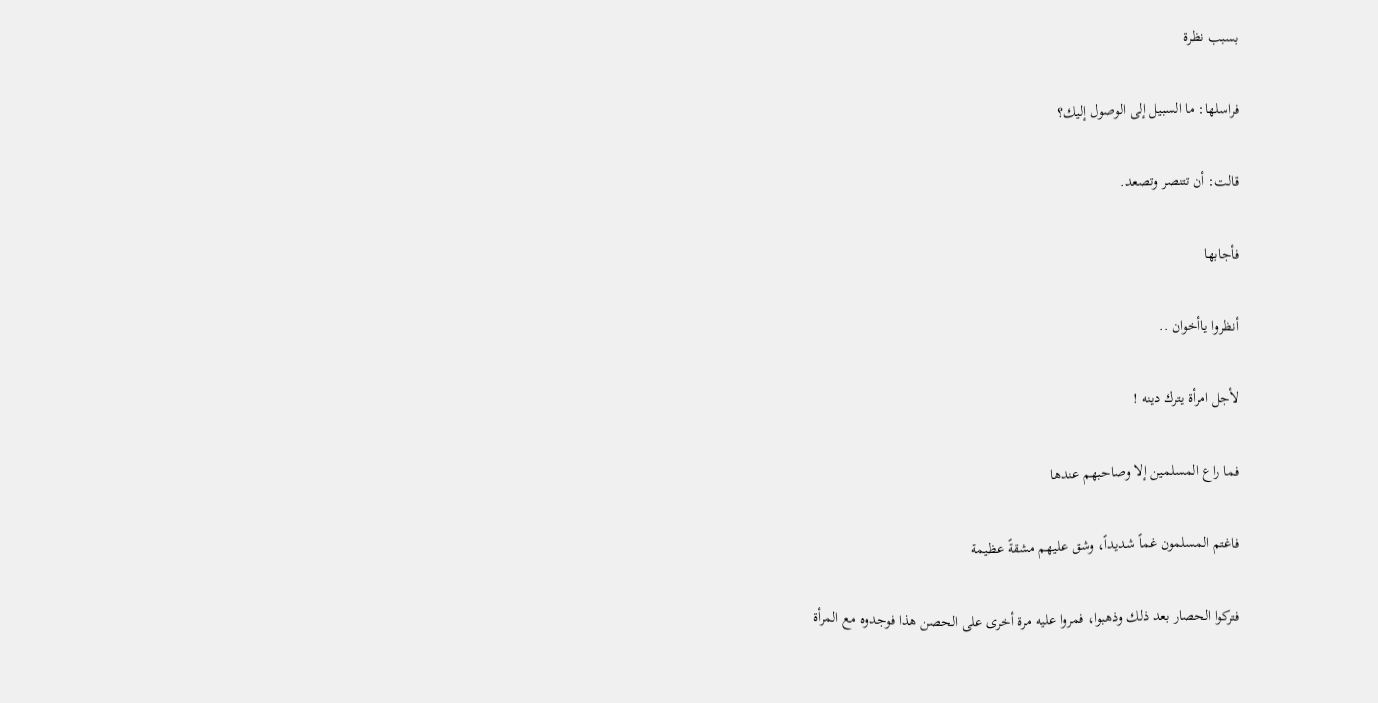بسبب نظرة

فراسلها: ما السبيل إلى الوصول إليك؟

قالت: أن تتنصر وتصعد.

فأجابها

أنظروا ياأخوان ..

لأجل امرأة يترك دينه !

فما راع المسلمين إلا وصاحبهم عندها

فاغتم المسلمون غماً شديداً، وشق عليهم مشقةً عظيمة

فتركوا الحصار بعد ذلك وذهبوا، فمروا عليه مرة أخرى على الحصن هذا فوجدوه مع المرأة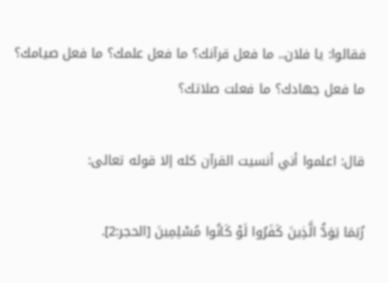فقالوا: يا فلان.. ما فعل قرآنك؟ ما فعل علمك؟ ما فعل صيامك؟ ما فعل جهادك؟ ما فعلت صلاتك؟

قال: اعلموا أني أنسيت القرآن كله إلا قوله تعالى:

رُبَمَا يَوَدُّ الَّذِينَ كَفَرُوا لَوْ كَانُوا مُسْلِمِينَ [الحجر:2].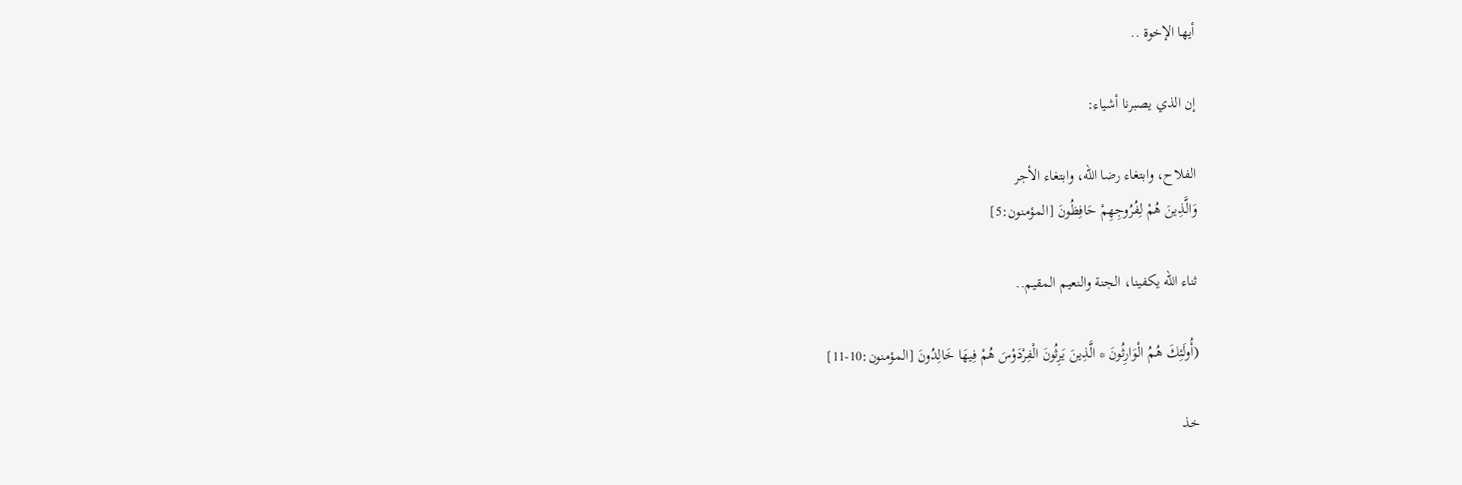أيها الإخوة ..

إن الذي يصبرنا أشياء:

الفلاح، وابتغاء رضا الله، وابتغاء الأجر
وَالَّذِينَ هُمْ لِفُرُوجِهِمْ حَافِظُونَ [المؤمنون:5]

ثناء الله يكفينا، الجنة والنعيم المقيم..

(أُولَئِكَ هُمُ الْوَارِثُونَ * الَّذِينَ يَرِثُونَ الْفِرْدَوْسَ هُمْ فِيهَا خَالِدُونَ [المؤمنون:10-11]

خذ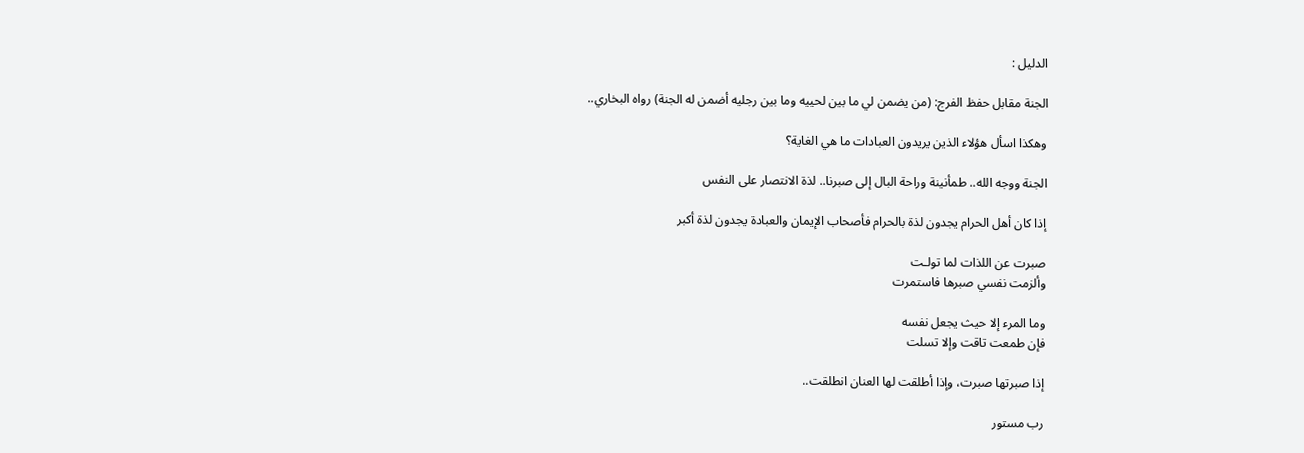الدليل :

الجنة مقابل حفظ الفرج: (من يضمن لي ما بين لحييه وما بين رجليه أضمن له الجنة) رواه البخاري..

وهكذا اسأل هؤلاء الذين يريدون العبادات ما هي الغاية؟

الجنة ووجه الله.. طمأنينة وراحة البال إلى صبرنا.. لذة الانتصار على النفس

إذا كان أهل الحرام يجدون لذة بالحرام فأصحاب الإيمان والعبادة يجدون لذة أكبر

صبرت عن اللذات لما تولـت
وألزمت نفسي صبرها فاستمرت

وما المرء إلا حيث يجعل نفسه
فإن طمعت تاقت وإلا تسلت

إذا صبرتها صبرت، وإذا أطلقت لها العنان انطلقت..

رب مستور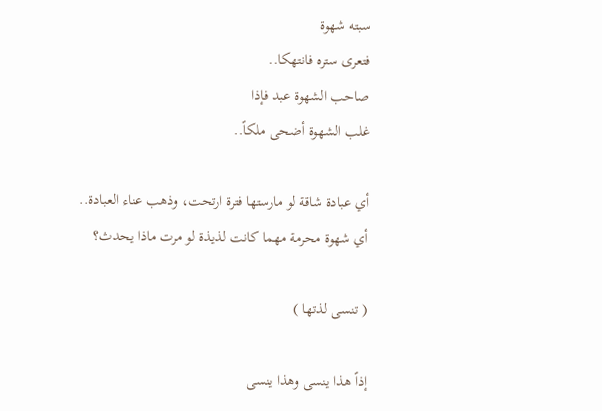سبته شهوة
فتعرى ستره فانتهكا..
صاحب الشهوة عبد فإذا
غلب الشهوة أضحى ملكاً..

أي عبادة شاقة لو مارستها فترة ارتحت، وذهب عناء العبادة..
أي شهوة محرمة مهما كانت لذيذة لو مرت ماذا يحدث؟

( تنسى لذتها )

إذاً هذا ينسى وهذا ينسى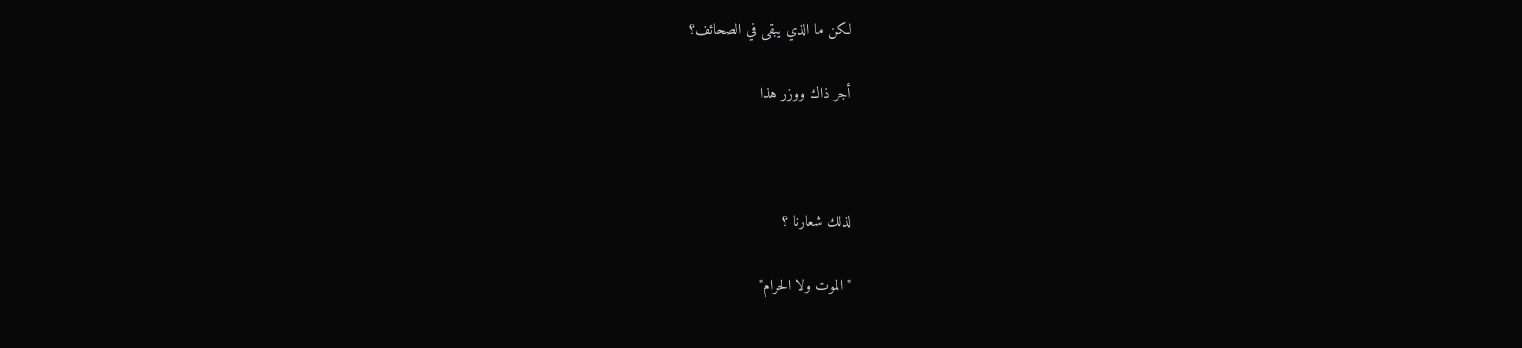لكن ما الذي يبقى في الصحائف؟

أجر ذاك ووزر هذا



لذلك شعارنا ؟

"الموت ولا الحرام"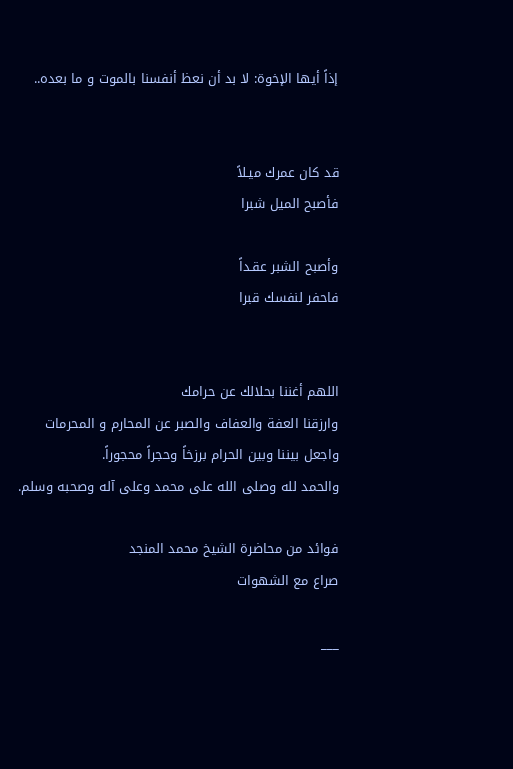إذاً أيها الإخوة: لا بد أن نعظ أنفسنا بالموت و ما بعده..


قد كان عمرك ميـلاً
فأصبح الميل شبرا

وأصبح الشبر عقـداً
فاحفر لنفسك قبرا


اللهم أغننا بحلالك عن حرامك
وارزقنا العفة والعفاف والصبر عن المحارم و المحرمات
واجعل بيننا وبين الحرام برزخاً وحجراً محجوراً.
والحمد لله وصلى الله على محمد وعلى آله وصحبه وسلم.

فوائد من محاضرة الشيخ محمد المنجد
صراع مع الشهوات

___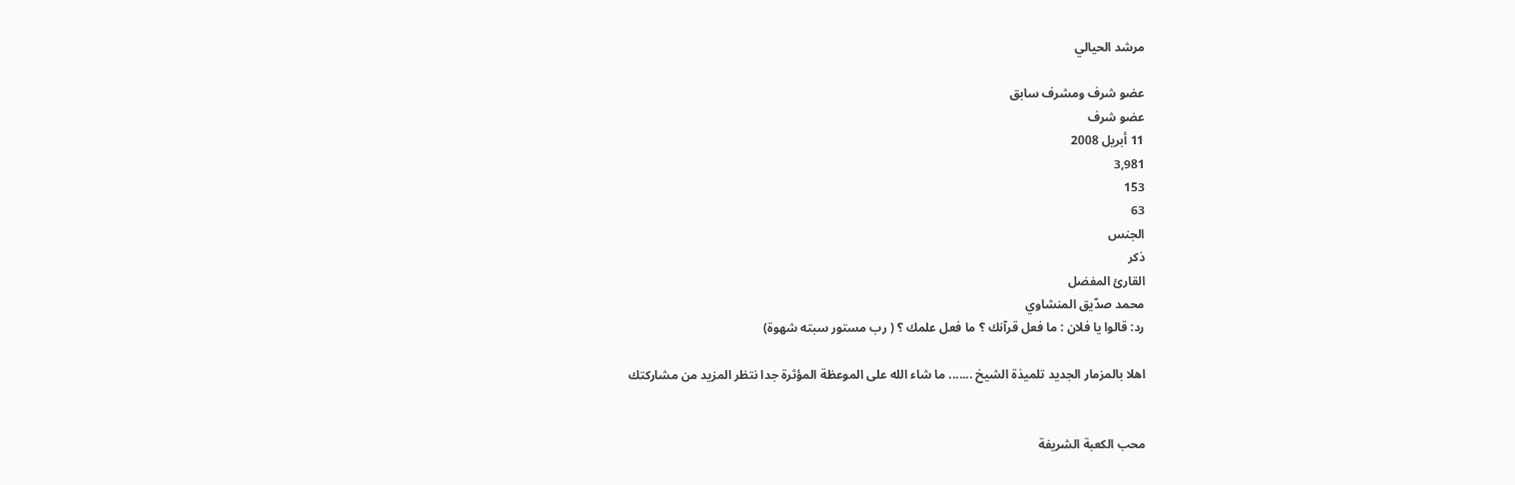مرشد الحيالي

عضو شرف ومشرف سابق
عضو شرف
11 أبريل 2008
3,981
153
63
الجنس
ذكر
القارئ المفضل
محمد صدّيق المنشاوي
رد: قالوا يا فلان : ما فعل قرآنك ؟ ما فعل علمك ؟ ( رب مستور سبته شهوة)

اهلا بالمزمار الجديد تلميذة الشيخ ....... ما شاء الله على الموعظة المؤثرة جدا نتظر المزيد من مشاركتك


محب الكعبة الشريفة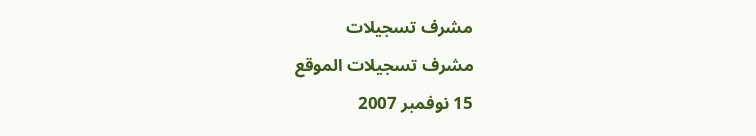مشرف تسجيلات
مشرف تسجيلات الموقع
15 نوفمبر 2007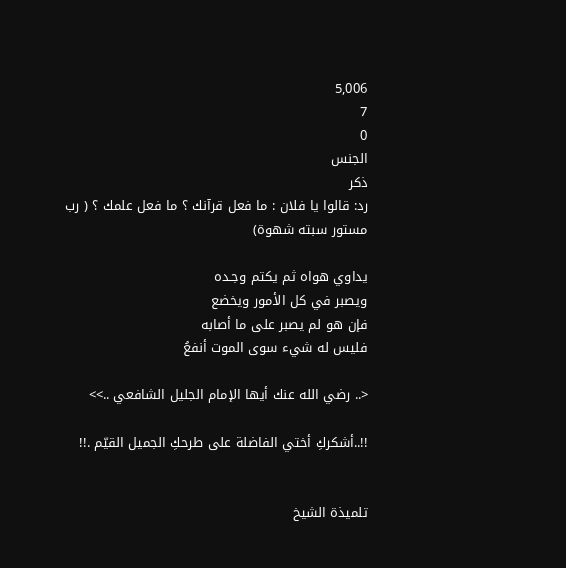5,006
7
0
الجنس
ذكر
رد: قالوا يا فلان : ما فعل قرآنك ؟ ما فعل علمك ؟ ( رب مستور سبته شهوة)

يداوي هواه ثم يكتم وجـده
ويصبر في كل الأمور ويخضع
فإن هو لم يصبر على ما أصابه
فليس له شيء سوى الموت أنفعُ

<.. رضي الله عنك أيها الإمام الجليل الشافعي ..>>

!!..أشكركِ أختي الفاضلة على طرحكِ الجميل القيّم .!!


تلميذة الشيخ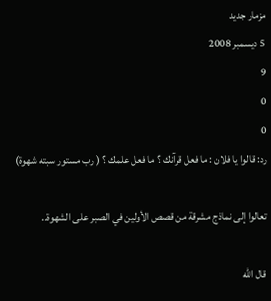مزمار جديد
5 ديسمبر 2008
9
0
0
رد: قالوا يا فلان : ما فعل قرآنك ؟ ما فعل علمك ؟ ( رب مستور سبته شهوة)

تعالوا إلى نماذج مشرقة من قصص الأولين في الصبر على الشهوة..

قال الله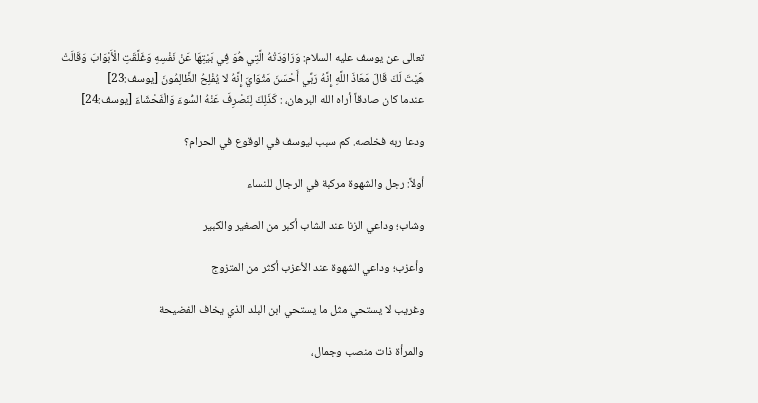تعالى عن يوسف عليه السلام: وَرَاوَدَتْهُ الَّتِي هُوَ فِي بَيْتِهَا عَنْ نَفْسِهِ وَغَلَّقَتِ الْأَبْوَابَ وَقَالَتْ هَيْتَ لَكَ قَالَ مَعَاذَ اللَّهِ إِنَّهُ رَبِّي أَحْسَنَ مَثْوَايَ إِنَّهُ لا يُفْلِحُ الظَّالِمُونَ [يوسف:23]
عندما كان صادقاً أراه الله البرهان، : كَذَلِكَ لِنَصْرِفَ عَنْهُ السُّوءَ وَالْفَحْشَاءَ [يوسف:24]

ودعا ربه فخلصه. كم سبب ليوسف في الوقوع في الحرام؟

أولاً: رجل والشهوة مركبة في الرجال للنساء

وشاب؛ وداعي الزنا عند الشاب أكبر من الصغير والكبير

وأعزب؛ وداعي الشهوة عند الأعزب أكثر من المتزوج

وغريب لا يستحي مثل ما يستحي ابن البلد الذي يخاف الفضيحة

والمرأة ذات منصب وجمال،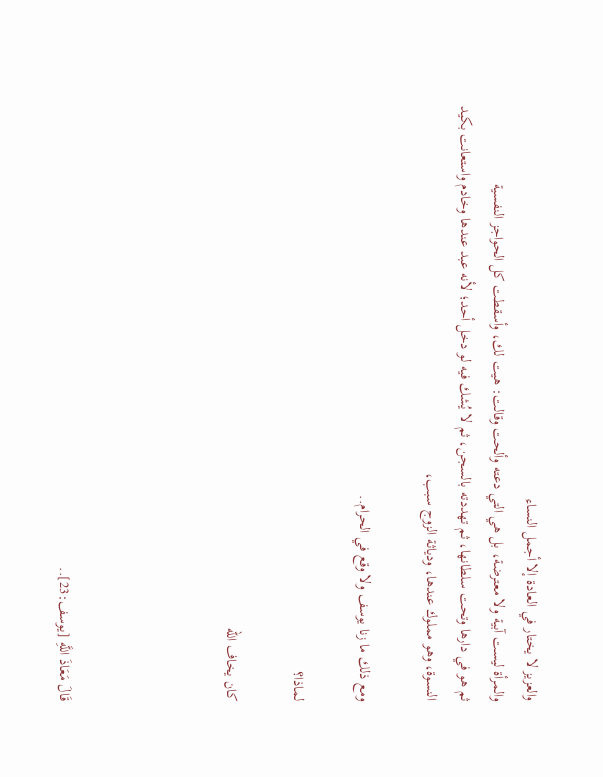والعزيز لا يختار في العادة إلا أجمل النساء
والمرأة ليست آبية ولا معترضة، بل هي التي دعته وألحت وقالت: هيت لك، وأسقطت كل الحواجز النفسية
ثم هو في دارها وتحت سلطانها، ثم تهددته بالسجن، ثم لا يُشك فيه لو دخل أحد؛ لأنه عبد عندها وخادم واستعانت بكيد النسوة، وهو مملوك عندها، ودياثة الزوج سبب،

ومع ذلك ما زنا يوسف ولا وقع في الحرام..

لماذا؟

كان يخاف الله




قَالَ مَعَاذَ اللَّهِ [يوسف:23]..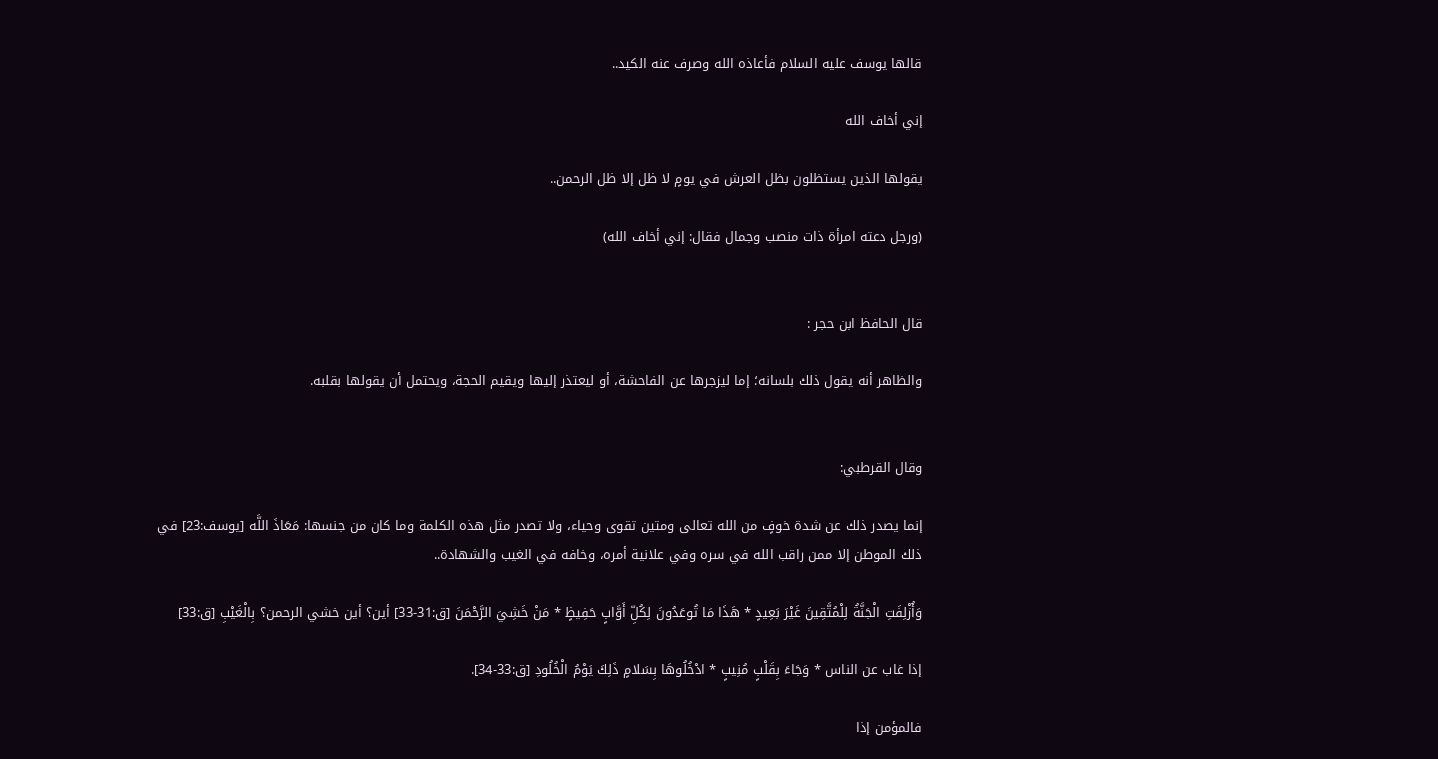قالها يوسف عليه السلام فأعاذه الله وصرف عنه الكيد..

إني أخاف الله

يقولها الذين يستظلون بظل العرش في يومٍ لا ظل إلا ظل الرحمن..

(ورجل دعته امرأة ذات منصب وجمال فقال: إني أخاف الله)


قال الحافظ ابن حجر :

والظاهر أنه يقول ذلك بلسانه؛ إما ليزجرها عن الفاحشة، أو ليعتذر إليها ويقيم الحجة، ويحتمل أن يقولها بقلبه.


وقال القرطبي:

إنما يصدر ذلك عن شدة خوفٍ من الله تعالى ومتين تقوى وحياء، ولا تصدر مثل هذه الكلمة وما كان من جنسها: مَعَاذَ اللَّه [يوسف:23] في ذلك الموطن إلا ممن راقب الله في سره وفي علانية أمره، وخافه في الغيب والشهادة..

وَأُزْلِفَتِ الْجَنَّةُ لِلْمُتَّقِينَ غَيْرَ بَعِيدٍ * هَذَا مَا تُوعَدُونَ لِكُلِّ أَوَّابٍ حَفِيظٍ * مَنْ خَشِيَ الرَّحْمَنَ [ق:31-33] أين؟ أين خشي الرحمن؟ بِالْغَيْبِ [ق:33]

إذا غاب عن الناس * وَجَاءَ بِقَلْبٍ مُنِيبٍ * ادْخُلُوهَا بِسَلامٍ ذَلِكَ يَوْمُ الْخُلُودِ [ق:33-34].

فالمؤمن إذا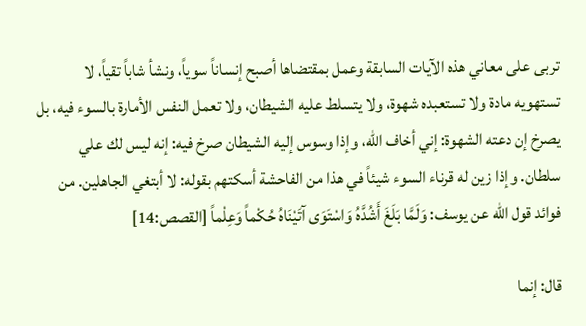تربى على معاني هذه الآيات السابقة وعمل بمقتضاها أصبح إنساناً سوياً، ونشأ شاباً تقياً، لا تستهويه مادة ولا تستعبده شهوة، ولا يتسلط عليه الشيطان، ولا تعمل النفس الأمارة بالسوء فيه، بل يصرخ إن دعته الشهوة: إني أخاف الله، وإذا وسوس إليه الشيطان صرخ فيه: إنه ليس لك علي سلطان. وإذا زين له قرناء السوء شيئاً في هذا من الفاحشة أسكتهم بقوله: لا أبتغي الجاهلين. من فوائد قول الله عن يوسف: وَلَمَّا بَلَغَ أَشُدَّهُ وَاسْتَوَى آتَيْنَاهُ حُكْماً وَعِلْماً [القصص:14]

قال: إنما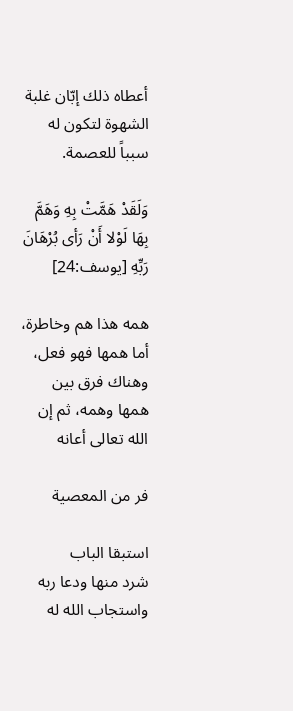أعطاه ذلك إبّان غلبة الشهوة لتكون له سبباً للعصمة.

وَلَقَدْ هَمَّتْ بِهِ وَهَمَّ بِهَا لَوْلا أَنْ رَأى بُرْهَانَ رَبِّهِ [يوسف:24]

همه هذا هم وخاطرة، أما همها فهو فعل، وهناك فرق بين همها وهمه، ثم إن الله تعالى أعانه

فر من المعصية

استبقا الباب
شرد منها ودعا ربه واستجاب الله له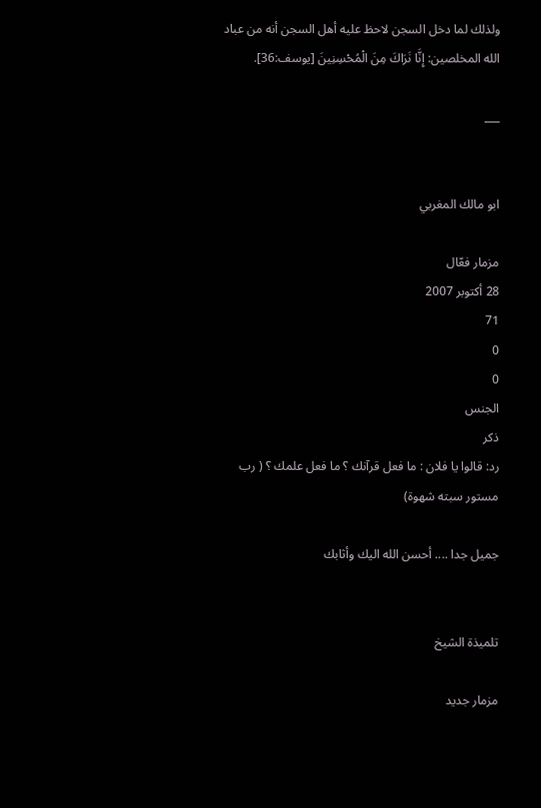ولذلك لما دخل السجن لاحظ عليه أهل السجن أنه من عباد الله المخلصين: إِنَّا نَرَاكَ مِنَ الْمُحْسِنِينَ [يوسف:36].

___


ابو مالك المغربي

مزمار فعّال
28 أكتوبر 2007
71
0
0
الجنس
ذكر
رد: قالوا يا فلان : ما فعل قرآنك ؟ ما فعل علمك ؟ ( رب مستور سبته شهوة)

جميل جدا .... أحسن الله اليك وأثابك


تلميذة الشيخ

مزمار جديد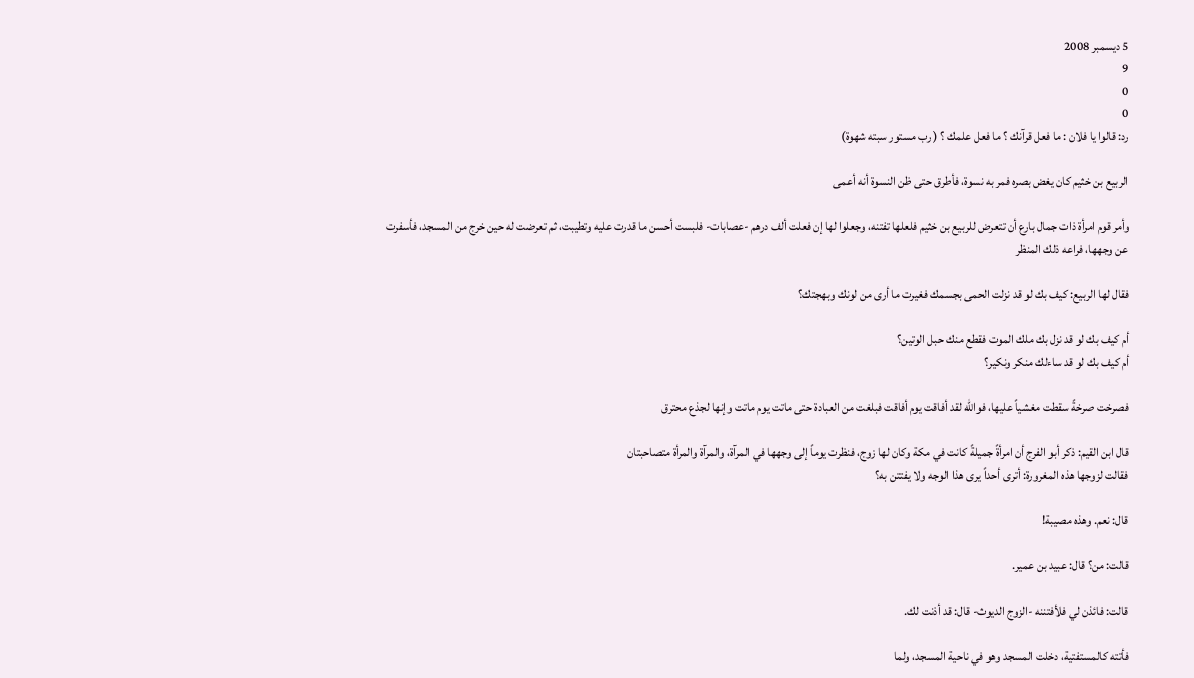5 ديسمبر 2008
9
0
0
رد: قالوا يا فلان : ما فعل قرآنك ؟ ما فعل علمك ؟ ( رب مستور سبته شهوة)

الربيع بن خثيم كان يغض بصره فمر به نسوة، فأطرق حتى ظن النسوة أنه أعمى

وأمر قوم امرأة ذات جمال بارع أن تتعرض للربيع بن خثيم فلعلها تفتنه، وجعلوا لها إن فعلت ألف درهم -عصابات- فلبست أحسن ما قدرت عليه وتطيبت، ثم تعرضت له حين خرج من المسجد، فأسفرت عن وجهها، فراعه ذلك المنظر

فقال لها الربيع: كيف بك لو قد نزلت الحمى بجسمك فغيرت ما أرى من لونك وبهجتك؟

أم كيف بك لو قد نزل بك ملك الموت فقطع منك حبل الوتين؟
أم كيف بك لو قد ساءلك منكر ونكير؟

فصرخت صرخةً سقطت مغشياً عليها، فوالله لقد أفاقت يوم أفاقت فبلغت من العبادة حتى ماتت يوم ماتت وإنها لجذع محترق

قال ابن القيم: ذكر أبو الفرج أن امرأةً جميلةً كانت في مكة وكان لها زوج، فنظرت يوماً إلى وجهها في المرآة، والمرآة والمرأة متصاحبتان
فقالت لزوجها هذه المغرورة: أترى أحداً يرى هذا الوجه ولا يفتتن به؟

قال: نعم. وهذه مصيبة!

قالت: من؟ قال: عبيد بن عمير.

قالت: فائذن لي فلأفتننه -الزوج الديوث- قال: قد أذنت لك.

فأتته كالمستفتية، دخلت المسجد وهو في ناحية المسجد، ولما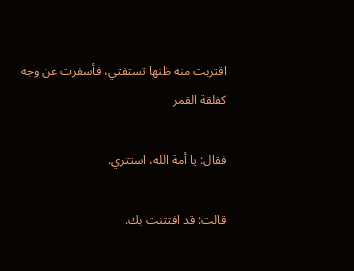اقتربت منه ظنها تستفتي، فأسفرت عن وجه كفلقة القمر

فقال: يا أمة الله، استتري.

قالت: قد افتتنت بك.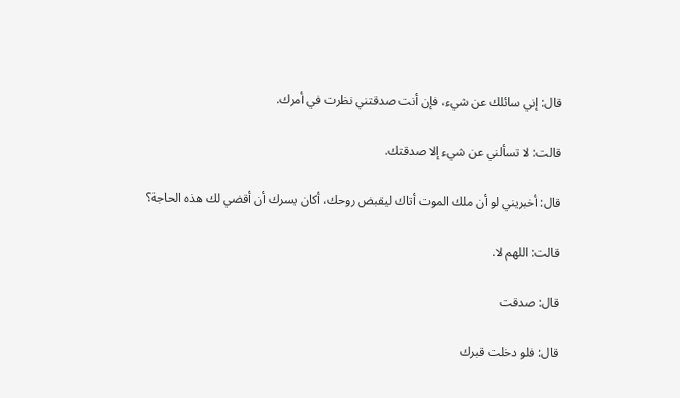قال: إني سائلك عن شيء، فإن أنت صدقتني نظرت في أمرك.

قالت: لا تسألني عن شيء إلا صدقتك.

قال: أخبريني لو أن ملك الموت أتاك ليقبض روحك، أكان يسرك أن أقضي لك هذه الحاجة؟

قالت: اللهم لا.

قال: صدقت

قال: فلو دخلت قبرك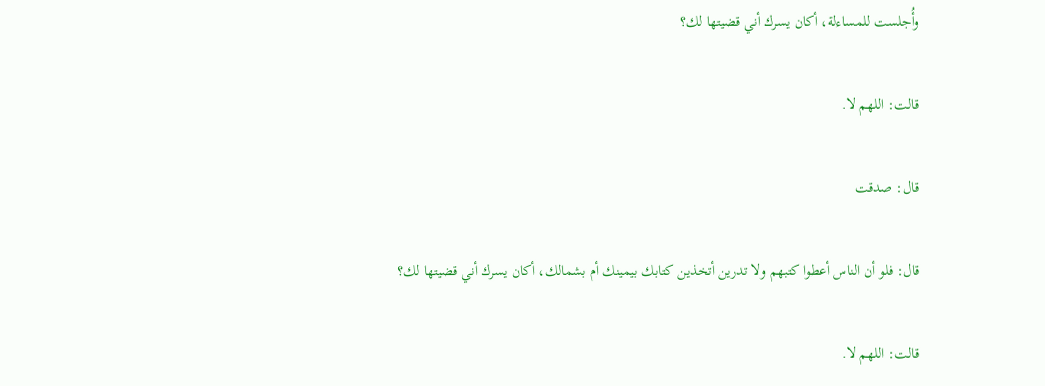وأُجلست للمساءلة، أكان يسرك أني قضيتها لك؟

قالت: اللهم لا.

قال: صدقت

قال: فلو أن الناس أعطوا كتبهم ولا تدرين أتخذين كتابك بيمينك أم بشمالك، أكان يسرك أني قضيتها لك؟

قالت: اللهم لا.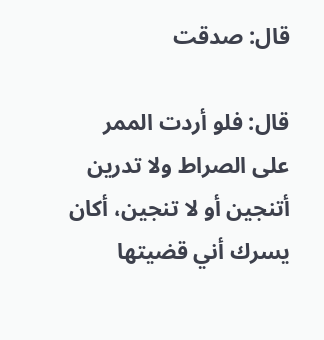قال: صدقت

قال: فلو أردت الممر على الصراط ولا تدرين أتنجين أو لا تنجين، أكان يسرك أني قضيتها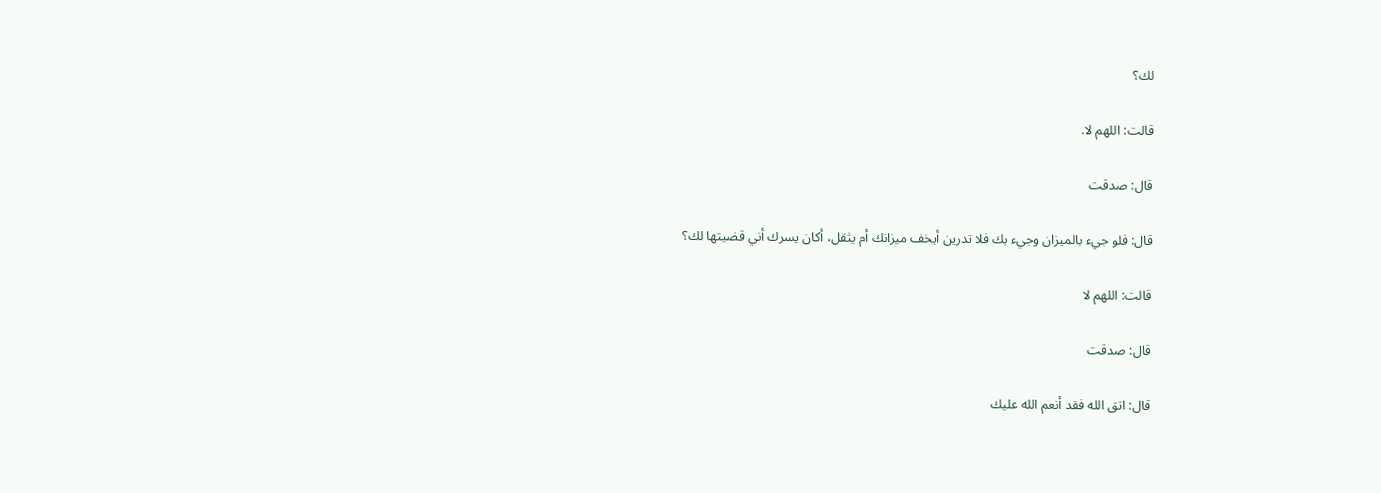لك؟

قالت: اللهم لا.

قال: صدقت

قال: فلو جيء بالميزان وجيء بك فلا تدرين أيخف ميزانك أم يثقل، أكان يسرك أني قضيتها لك؟

قالت: اللهم لا

قال: صدقت

قال: اتق الله فقد أنعم الله عليك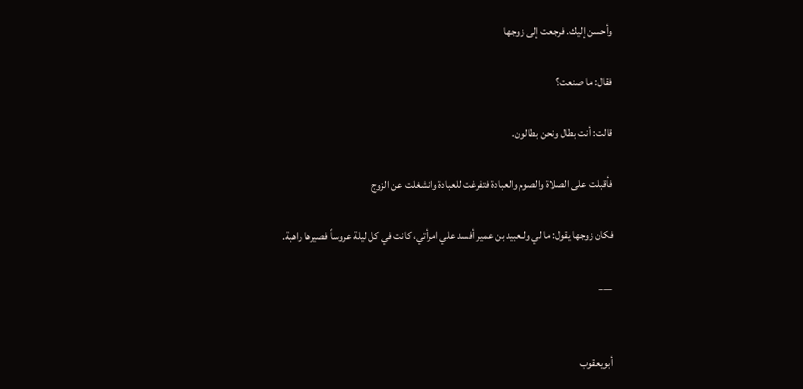وأحسن إليك. فرجعت إلى زوجها

فقال: ما صنعت؟

قالت: أنت بطال ونحن بطالون.

فأقبلت على الصلاة والصوم والعبادة فتفرغت للعبادة وانشغلت عن الزوج

فكان زوجها يقول: ما لي ولـعبيد بن عمير أفسد علي امرأتي، كانت في كل ليلة عروساً فصيرها راهبة.

___


أبويعقوب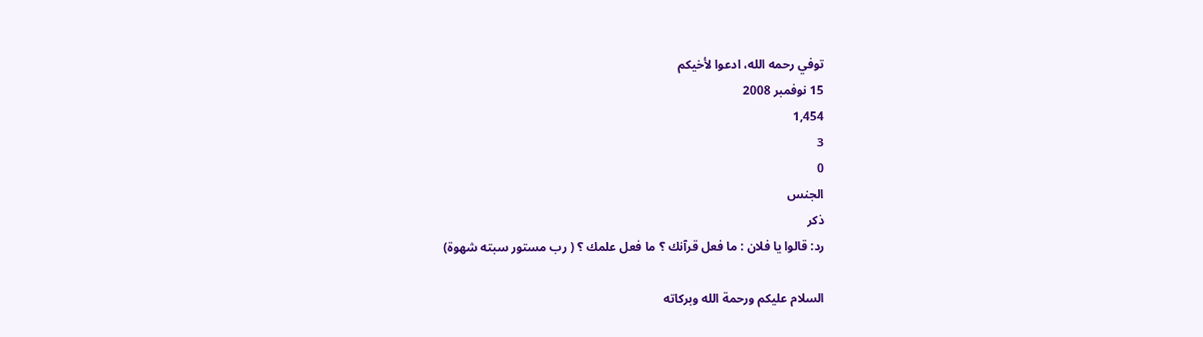توفي رحمه الله، ادعوا لأخيكم
15 نوفمبر 2008
1,454
3
0
الجنس
ذكر
رد: قالوا يا فلان : ما فعل قرآنك ؟ ما فعل علمك ؟ ( رب مستور سبته شهوة)

السلام عليكم ورحمة الله وبركاته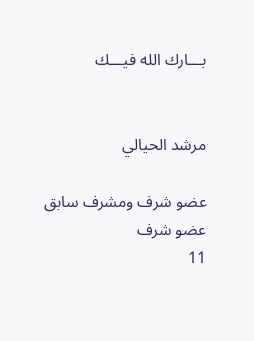بـــارك الله فيـــك


مرشد الحيالي

عضو شرف ومشرف سابق
عضو شرف
11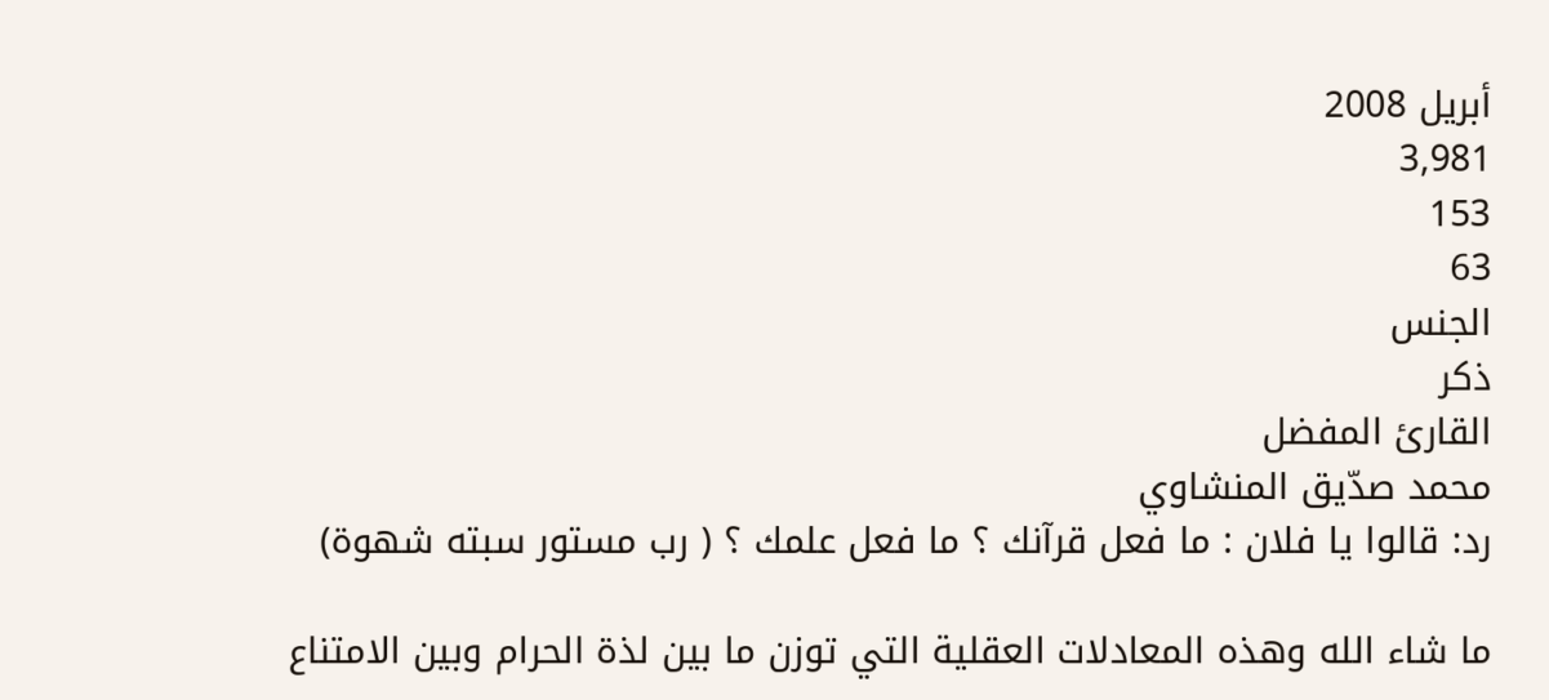أبريل 2008
3,981
153
63
الجنس
ذكر
القارئ المفضل
محمد صدّيق المنشاوي
رد: قالوا يا فلان : ما فعل قرآنك ؟ ما فعل علمك ؟ ( رب مستور سبته شهوة)

ما شاء الله وهذه المعادلات العقلية التي توزن ما بين لذة الحرام وبين الامتناع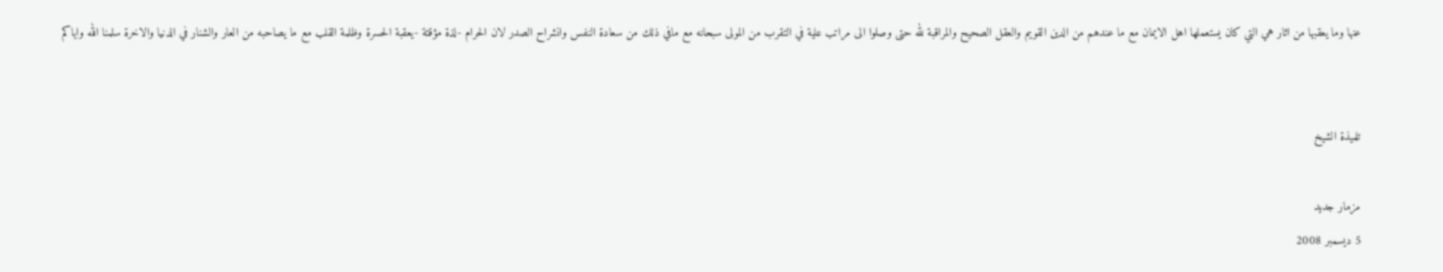عنها وما يعقبها من اثار هي التي كان يستعملها اهل الايمان مع ما عندهم من الدين القويم والعقل الصحيح والمراقبة لله حتى وصلوا الى مراتب علية في التقرب من المولى سبحانه مع مافي ذلك من سعادة النفس وانشراح الصدر لان الحرام -لذة مؤقتة -يعقبة الحسرة وظلمة القلب مع ما يصاحبه من العار والشنار في الدنيا والاخرة سلمنا الله واياكم


تلميذة الشيخ

مزمار جديد
5 ديسمبر 2008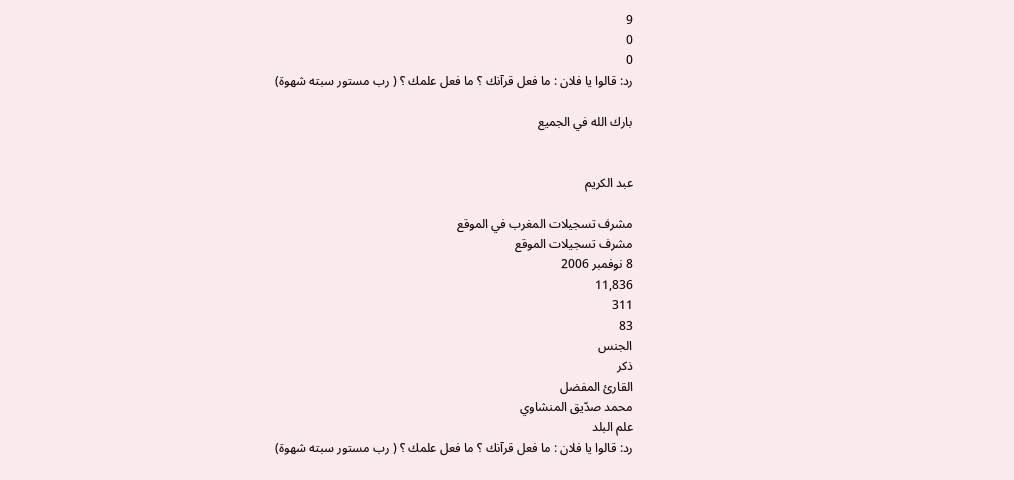9
0
0
رد: قالوا يا فلان : ما فعل قرآنك ؟ ما فعل علمك ؟ ( رب مستور سبته شهوة)

بارك الله في الجميع


عبد الكريم

مشرف تسجيلات المغرب في الموقع
مشرف تسجيلات الموقع
8 نوفمبر 2006
11,836
311
83
الجنس
ذكر
القارئ المفضل
محمد صدّيق المنشاوي
علم البلد
رد: قالوا يا فلان : ما فعل قرآنك ؟ ما فعل علمك ؟ ( رب مستور سبته شهوة)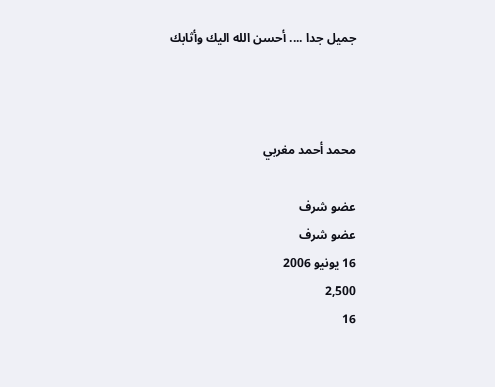جميل جدا .... أحسن الله اليك وأثابك



محمد أحمد مغربي

عضو شرف
عضو شرف
16 يونيو 2006
2,500
16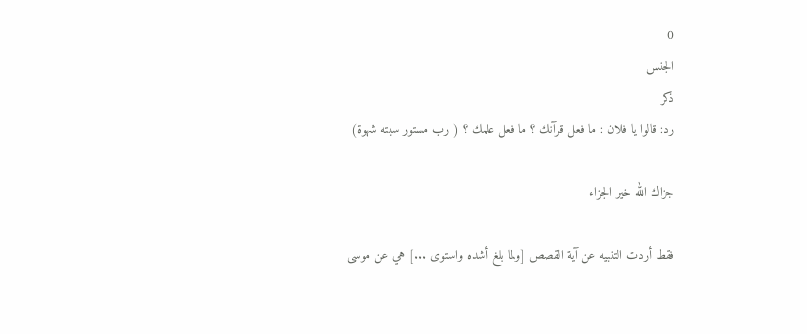0
الجنس
ذكر
رد: قالوا يا فلان : ما فعل قرآنك ؟ ما فعل علمك ؟ ( رب مستور سبته شهوة)

جزاك الله خير الجزاء

فقط أردت التنبيه عن آية القصص [ولما بلغ أشده واستوى ...] هي عن موسى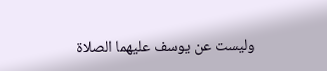وليست عن يوسف عليهما الصلاة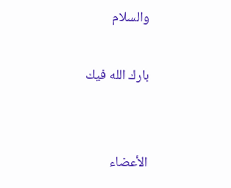والسلام

بارك الله فيك


الأعضاء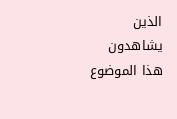الذين يشاهدون هذا الموضوع